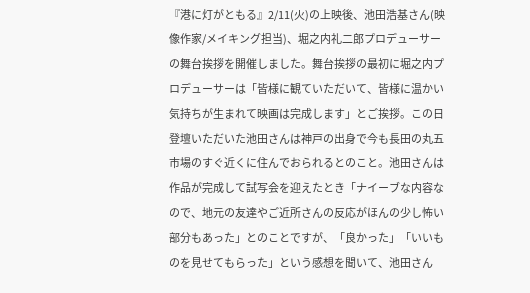『港に灯がともる』2/11(火)の上映後、池田浩基さん(映像作家/メイキング担当)、堀之内礼二郎プロデューサーの舞台挨拶を開催しました。舞台挨拶の最初に堀之内プロデューサーは「皆様に観ていただいて、皆様に温かい気持ちが生まれて映画は完成します」とご挨拶。この日登壇いただいた池田さんは神戸の出身で今も長田の丸五市場のすぐ近くに住んでおられるとのこと。池田さんは作品が完成して試写会を迎えたとき「ナイーブな内容なので、地元の友達やご近所さんの反応がほんの少し怖い部分もあった」とのことですが、「良かった」「いいものを見せてもらった」という感想を聞いて、池田さん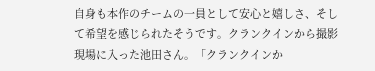自身も本作のチームの一員として安心と嬉しさ、そして希望を感じられたそうです。クランクインから撮影現場に入った池田さん。「クランクインか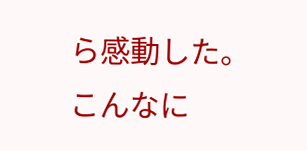ら感動した。こんなに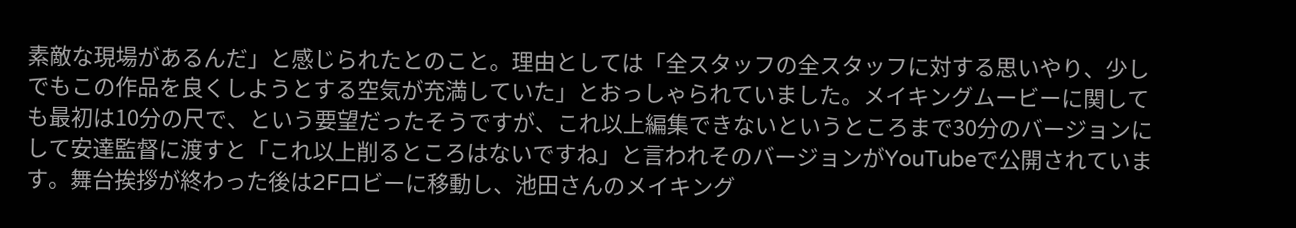素敵な現場があるんだ」と感じられたとのこと。理由としては「全スタッフの全スタッフに対する思いやり、少しでもこの作品を良くしようとする空気が充満していた」とおっしゃられていました。メイキングムービーに関しても最初は10分の尺で、という要望だったそうですが、これ以上編集できないというところまで30分のバージョンにして安達監督に渡すと「これ以上削るところはないですね」と言われそのバージョンがYouTubeで公開されています。舞台挨拶が終わった後は2Fロビーに移動し、池田さんのメイキング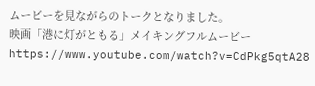ムービーを見ながらのトークとなりました。
映画「港に灯がともる」メイキングフルムービー
https://www.youtube.com/watch?v=CdPkg5qtA28